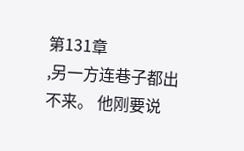第131章
,另一方连巷子都出不来。 他刚要说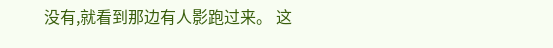没有,就看到那边有人影跑过来。 这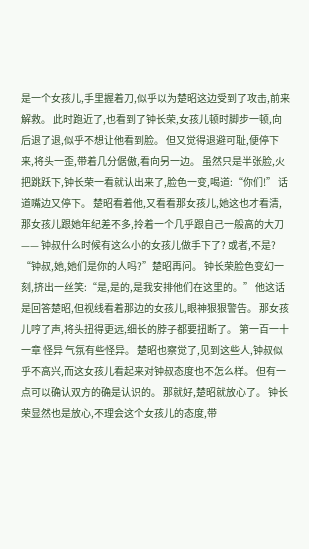是一个女孩儿,手里握着刀,似乎以为楚昭这边受到了攻击,前来解救。 此时跑近了,也看到了钟长荣,女孩儿顿时脚步一顿,向后退了退,似乎不想让他看到脸。 但又觉得退避可耻,便停下来,将头一歪,带着几分倨傲,看向另一边。 虽然只是半张脸,火把跳跃下,钟长荣一看就认出来了,脸色一变,喝道:“你们!” 话道嘴边又停下。 楚昭看着他,又看看那女孩儿,她这也才看清,那女孩儿跟她年纪差不多,拎着一个几乎跟自己一般高的大刀—— 钟叔什么时候有这么小的女孩儿做手下了? 或者,不是? “钟叔,她,她们是你的人吗?”楚昭再问。 钟长荣脸色变幻一刻,挤出一丝笑:“是,是的,是我安排他们在这里的。” 他这话是回答楚昭,但视线看着那边的女孩儿,眼神狠狠警告。 那女孩儿哼了声,将头扭得更远,细长的脖子都要扭断了。 第一百一十一章 怪异 气氛有些怪异。 楚昭也察觉了,见到这些人,钟叔似乎不高兴,而这女孩儿看起来对钟叔态度也不怎么样。 但有一点可以确认双方的确是认识的。 那就好,楚昭就放心了。 钟长荣显然也是放心,不理会这个女孩儿的态度,带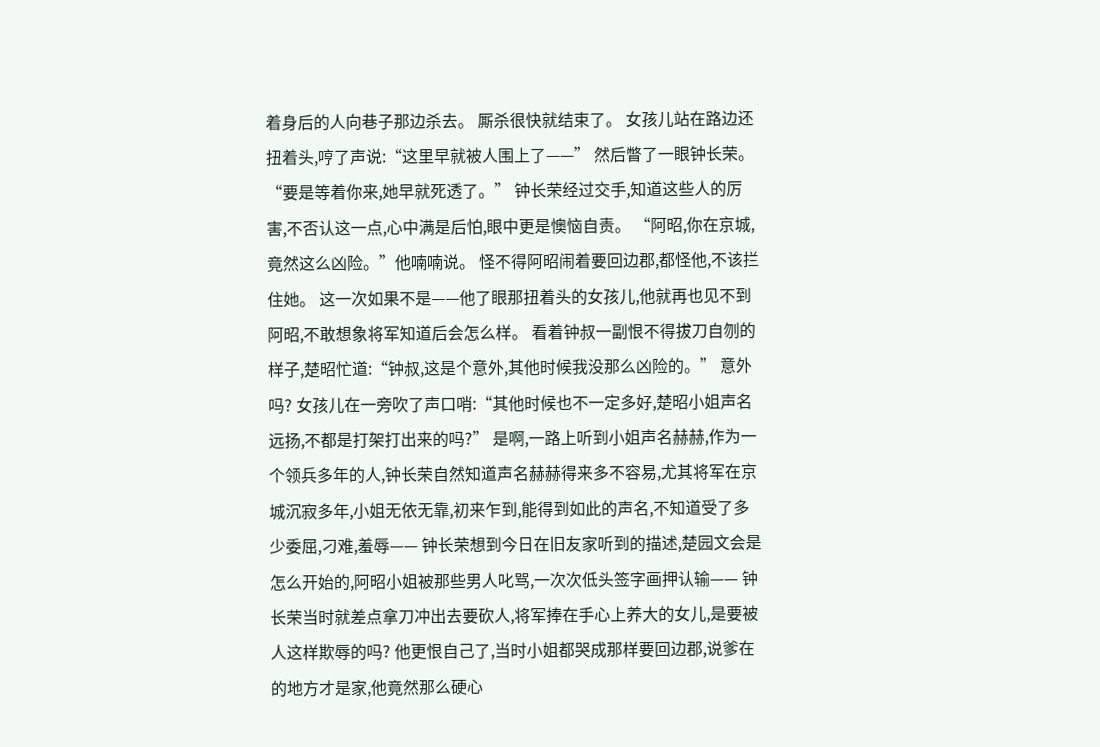着身后的人向巷子那边杀去。 厮杀很快就结束了。 女孩儿站在路边还扭着头,哼了声说:“这里早就被人围上了——” 然后瞥了一眼钟长荣。 “要是等着你来,她早就死透了。” 钟长荣经过交手,知道这些人的厉害,不否认这一点,心中满是后怕,眼中更是懊恼自责。 “阿昭,你在京城,竟然这么凶险。”他喃喃说。 怪不得阿昭闹着要回边郡,都怪他,不该拦住她。 这一次如果不是——他了眼那扭着头的女孩儿,他就再也见不到阿昭,不敢想象将军知道后会怎么样。 看着钟叔一副恨不得拔刀自刎的样子,楚昭忙道:“钟叔,这是个意外,其他时候我没那么凶险的。” 意外吗? 女孩儿在一旁吹了声口哨:“其他时候也不一定多好,楚昭小姐声名远扬,不都是打架打出来的吗?” 是啊,一路上听到小姐声名赫赫,作为一个领兵多年的人,钟长荣自然知道声名赫赫得来多不容易,尤其将军在京城沉寂多年,小姐无依无靠,初来乍到,能得到如此的声名,不知道受了多少委屈,刁难,羞辱—— 钟长荣想到今日在旧友家听到的描述,楚园文会是怎么开始的,阿昭小姐被那些男人叱骂,一次次低头签字画押认输—— 钟长荣当时就差点拿刀冲出去要砍人,将军捧在手心上养大的女儿,是要被人这样欺辱的吗? 他更恨自己了,当时小姐都哭成那样要回边郡,说爹在的地方才是家,他竟然那么硬心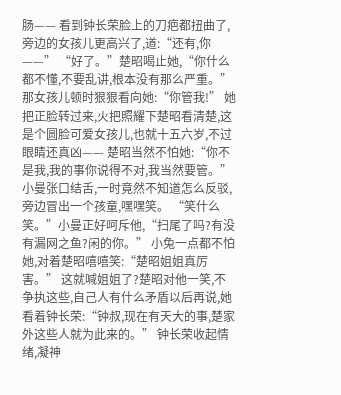肠—— 看到钟长荣脸上的刀疤都扭曲了,旁边的女孩儿更高兴了,道:“还有,你——” “好了。”楚昭喝止她,“你什么都不懂,不要乱讲,根本没有那么严重。” 那女孩儿顿时狠狠看向她:“你管我!” 她把正脸转过来,火把照耀下楚昭看清楚,这是个圆脸可爱女孩儿,也就十五六岁,不过眼睛还真凶—— 楚昭当然不怕她:“你不是我,我的事你说得不对,我当然要管。” 小曼张口结舌,一时竟然不知道怎么反驳,旁边冒出一个孩童,嘿嘿笑。 “笑什么笑。”小曼正好呵斥他,“扫尾了吗?有没有漏网之鱼?闲的你。” 小兔一点都不怕她,对着楚昭嘻嘻笑:“楚昭姐姐真厉害。” 这就喊姐姐了?楚昭对他一笑,不争执这些,自己人有什么矛盾以后再说,她看着钟长荣:“钟叔,现在有天大的事,楚家外这些人就为此来的。” 钟长荣收起情绪,凝神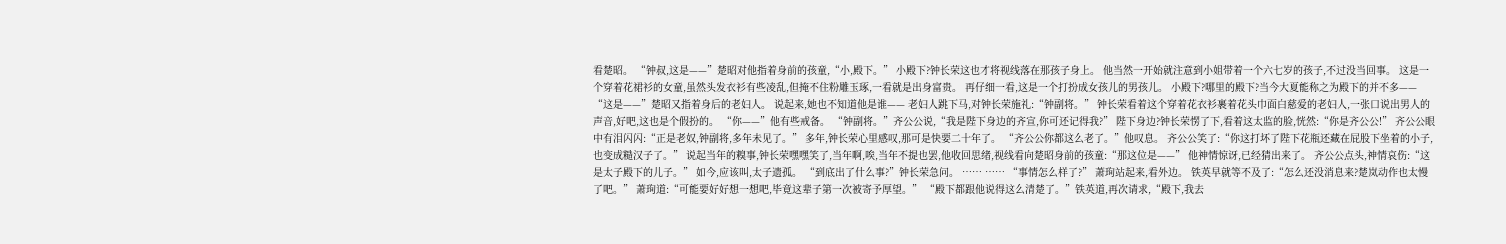看楚昭。 “钟叔,这是——”楚昭对他指着身前的孩童,“小,殿下。” 小殿下?钟长荣这也才将视线落在那孩子身上。 他当然一开始就注意到小姐带着一个六七岁的孩子,不过没当回事。 这是一个穿着花裙衫的女童,虽然头发衣衫有些凌乱,但掩不住粉雕玉琢,一看就是出身富贵。 再仔细一看,这是一个打扮成女孩儿的男孩儿。 小殿下?哪里的殿下?当今大夏能称之为殿下的并不多—— “这是——”楚昭又指着身后的老妇人。 说起来,她也不知道他是谁—— 老妇人跳下马,对钟长荣施礼:“钟副将。” 钟长荣看着这个穿着花衣衫裹着花头巾面白慈爱的老妇人,一张口说出男人的声音,好吧,这也是个假扮的。 “你——”他有些戒备。 “钟副将。”齐公公说,“我是陛下身边的齐宣,你可还记得我?” 陛下身边?钟长荣愣了下,看着这太监的脸,恍然:“你是齐公公!” 齐公公眼中有泪闪闪:“正是老奴,钟副将,多年未见了。” 多年,钟长荣心里感叹,那可是快要二十年了。 “齐公公你都这么老了。”他叹息。 齐公公笑了:“你这打坏了陛下花瓶还藏在屁股下坐着的小子,也变成糙汉子了。” 说起当年的糗事,钟长荣嘿嘿笑了,当年啊,唉,当年不提也罢,他收回思绪,视线看向楚昭身前的孩童:“那这位是——” 他神情惊讶,已经猜出来了。 齐公公点头,神情哀伤:“这是太子殿下的儿子。” 如今,应该叫,太子遗孤。 “到底出了什么事?”钟长荣急问。 …… …… “事情怎么样了?” 萧珣站起来,看外边。 铁英早就等不及了:“怎么还没消息来?楚岚动作也太慢了吧。” 萧珣道:“可能要好好想一想吧,毕竟这辈子第一次被寄予厚望。” “殿下都跟他说得这么清楚了。”铁英道,再次请求,“殿下,我去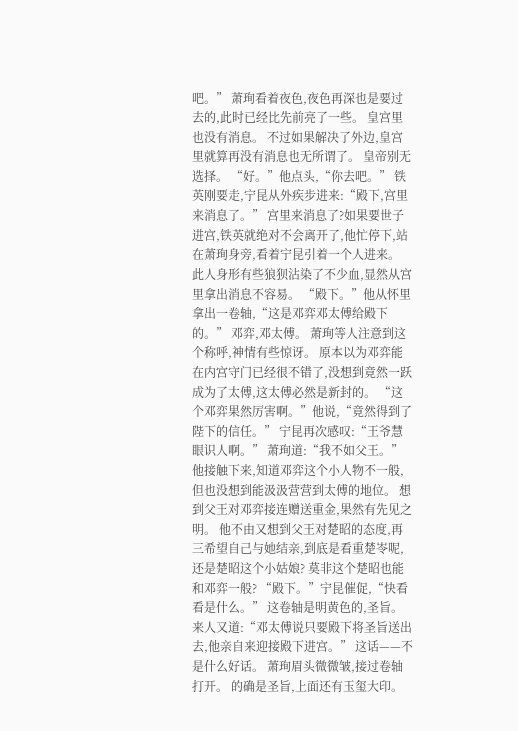吧。” 萧珣看着夜色,夜色再深也是要过去的,此时已经比先前亮了一些。 皇宫里也没有消息。 不过如果解决了外边,皇宫里就算再没有消息也无所谓了。 皇帝别无选择。 “好。”他点头,“你去吧。” 铁英刚要走,宁昆从外疾步进来:“殿下,宫里来消息了。” 宫里来消息了?如果要世子进宫,铁英就绝对不会离开了,他忙停下,站在萧珣身旁,看着宁昆引着一个人进来。 此人身形有些狼狈沾染了不少血,显然从宫里拿出消息不容易。 “殿下。”他从怀里拿出一卷轴,“这是邓弈邓太傅给殿下的。” 邓弈,邓太傅。 萧珣等人注意到这个称呼,神情有些惊讶。 原本以为邓弈能在内宫守门已经很不错了,没想到竟然一跃成为了太傅,这太傅必然是新封的。 “这个邓弈果然厉害啊。”他说,“竟然得到了陛下的信任。” 宁昆再次感叹:“王爷慧眼识人啊。” 萧珣道:“我不如父王。” 他接触下来,知道邓弈这个小人物不一般,但也没想到能汲汲营营到太傅的地位。 想到父王对邓弈接连赠送重金,果然有先见之明。 他不由又想到父王对楚昭的态度,再三希望自己与她结亲,到底是看重楚岺呢,还是楚昭这个小姑娘? 莫非这个楚昭也能和邓弈一般? “殿下。”宁昆催促,“快看看是什么。” 这卷轴是明黄色的,圣旨。 来人又道:“邓太傅说只要殿下将圣旨送出去,他亲自来迎接殿下进宫。” 这话——不是什么好话。 萧珣眉头微微皱,接过卷轴打开。 的确是圣旨,上面还有玉玺大印。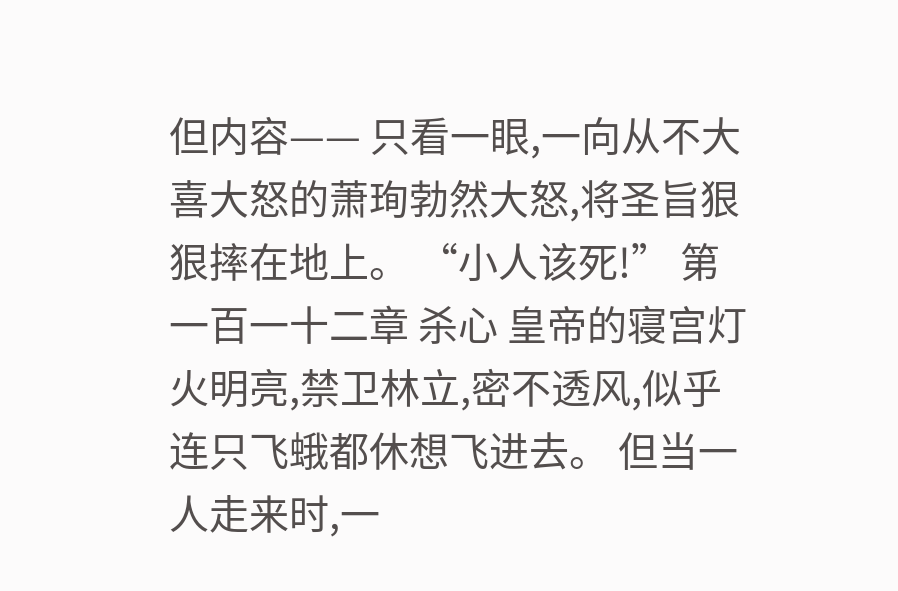但内容—— 只看一眼,一向从不大喜大怒的萧珣勃然大怒,将圣旨狠狠摔在地上。 “小人该死!” 第一百一十二章 杀心 皇帝的寝宫灯火明亮,禁卫林立,密不透风,似乎连只飞蛾都休想飞进去。 但当一人走来时,一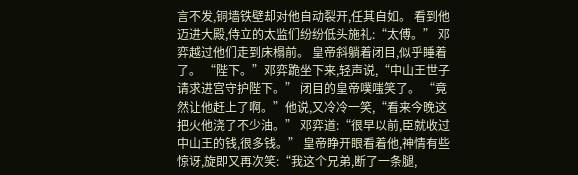言不发,铜墙铁壁却对他自动裂开,任其自如。 看到他迈进大殿,侍立的太监们纷纷低头施礼:“太傅。” 邓弈越过他们走到床榻前。 皇帝斜躺着闭目,似乎睡着了。 “陛下。”邓弈跪坐下来,轻声说,“中山王世子请求进宫守护陛下。” 闭目的皇帝噗嗤笑了。 “竟然让他赶上了啊。”他说,又冷冷一笑,“看来今晚这把火他浇了不少油。” 邓弈道:“很早以前,臣就收过中山王的钱,很多钱。” 皇帝睁开眼看着他,神情有些惊讶,旋即又再次笑:“我这个兄弟,断了一条腿,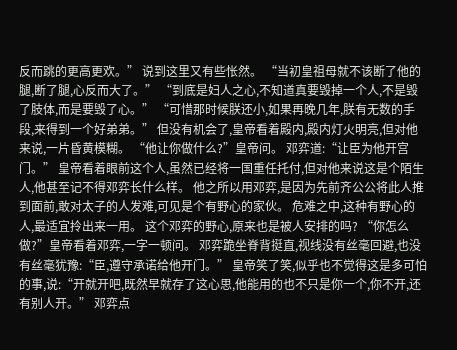反而跳的更高更欢。” 说到这里又有些怅然。 “当初皇祖母就不该断了他的腿,断了腿,心反而大了。” “到底是妇人之心,不知道真要毁掉一个人,不是毁了肢体,而是要毁了心。” “可惜那时候朕还小,如果再晚几年,朕有无数的手段,来得到一个好弟弟。” 但没有机会了,皇帝看着殿内,殿内灯火明亮,但对他来说,一片昏黄模糊。 “他让你做什么?”皇帝问。 邓弈道:“让臣为他开宫门。” 皇帝看着眼前这个人,虽然已经将一国重任托付,但对他来说这是个陌生人,他甚至记不得邓弈长什么样。 他之所以用邓弈,是因为先前齐公公将此人推到面前,敢对太子的人发难,可见是个有野心的家伙。 危难之中,这种有野心的人,最适宜拎出来一用。 这个邓弈的野心,原来也是被人安排的吗? “你怎么做?”皇帝看着邓弈,一字一顿问。 邓弈跪坐脊背挺直,视线没有丝毫回避,也没有丝毫犹豫:“臣,遵守承诺给他开门。” 皇帝笑了笑,似乎也不觉得这是多可怕的事,说:“开就开吧,既然早就存了这心思,他能用的也不只是你一个,你不开,还有别人开。” 邓弈点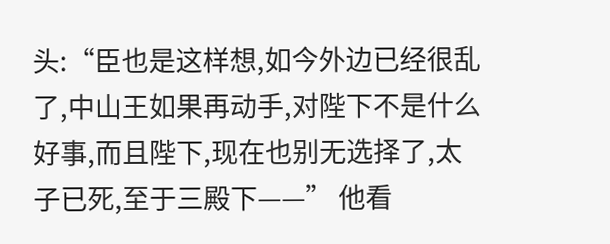头:“臣也是这样想,如今外边已经很乱了,中山王如果再动手,对陛下不是什么好事,而且陛下,现在也别无选择了,太子已死,至于三殿下——” 他看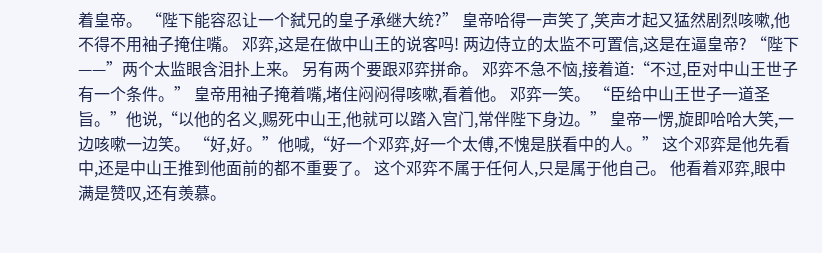着皇帝。 “陛下能容忍让一个弑兄的皇子承继大统?” 皇帝哈得一声笑了,笑声才起又猛然剧烈咳嗽,他不得不用袖子掩住嘴。 邓弈,这是在做中山王的说客吗! 两边侍立的太监不可置信,这是在逼皇帝? “陛下——”两个太监眼含泪扑上来。 另有两个要跟邓弈拼命。 邓弈不急不恼,接着道:“不过,臣对中山王世子有一个条件。” 皇帝用袖子掩着嘴,堵住闷闷得咳嗽,看着他。 邓弈一笑。 “臣给中山王世子一道圣旨。”他说,“以他的名义,赐死中山王,他就可以踏入宫门,常伴陛下身边。” 皇帝一愣,旋即哈哈大笑,一边咳嗽一边笑。 “好,好。”他喊,“好一个邓弈,好一个太傅,不愧是朕看中的人。” 这个邓弈是他先看中,还是中山王推到他面前的都不重要了。 这个邓弈不属于任何人,只是属于他自己。 他看着邓弈,眼中满是赞叹,还有羡慕。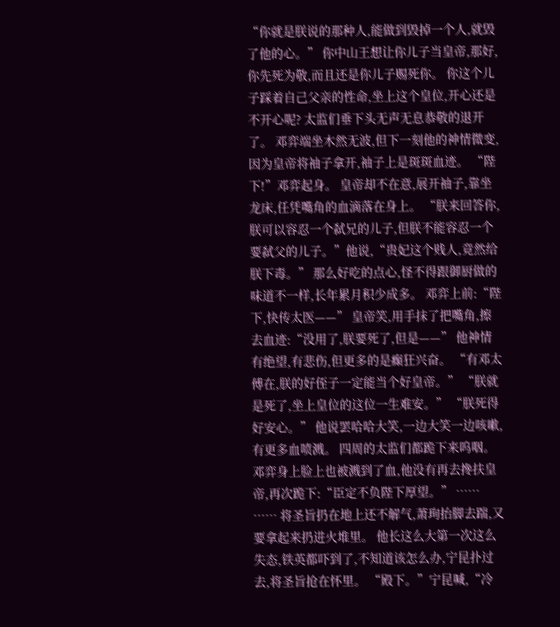“你就是朕说的那种人,能做到毁掉一个人,就毁了他的心。” 你中山王想让你儿子当皇帝,那好,你先死为敬,而且还是你儿子赐死你。 你这个儿子踩着自己父亲的性命,坐上这个皇位,开心还是不开心呢? 太监们垂下头无声无息恭敬的退开了。 邓弈端坐木然无波,但下一刻他的神情微变,因为皇帝将袖子拿开,袖子上是斑斑血迹。 “陛下!”邓弈起身。 皇帝却不在意,展开袖子,靠坐龙床,任凭嘴角的血滴落在身上。 “朕来回答你,朕可以容忍一个弑兄的儿子,但朕不能容忍一个要弑父的儿子。”他说,“贵妃这个贱人,竟然给朕下毒。” 那么好吃的点心,怪不得跟御厨做的味道不一样,长年累月积少成多。 邓弈上前:“陛下,快传太医——” 皇帝笑,用手抹了把嘴角,擦去血迹:“没用了,朕要死了,但是——” 他神情有绝望,有悲伤,但更多的是癫狂兴奋。 “有邓太傅在,朕的好侄子一定能当个好皇帝。” “朕就是死了,坐上皇位的这位一生难安。” “朕死得好安心。” 他说罢哈哈大笑,一边大笑一边咳嗽,有更多血喷溅。 四周的太监们都跪下来呜咽。 邓弈身上脸上也被溅到了血,他没有再去搀扶皇帝,再次跪下:“臣定不负陛下厚望。” …… …… 将圣旨扔在地上还不解气,萧珣抬脚去踹,又要拿起来扔进火堆里。 他长这么大第一次这么失态,铁英都吓到了,不知道该怎么办,宁昆扑过去,将圣旨抢在怀里。 “殿下。”宁昆喊,“冷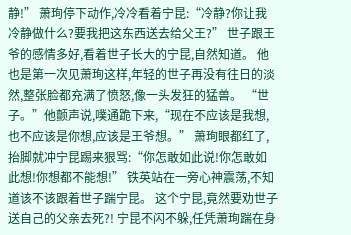静!” 萧珣停下动作,冷冷看着宁昆:“冷静?你让我冷静做什么?要我把这东西送去给父王?” 世子跟王爷的感情多好,看着世子长大的宁昆,自然知道。 他也是第一次见萧珣这样,年轻的世子再没有往日的淡然,整张脸都充满了愤怒,像一头发狂的猛兽。 “世子。”他颤声说,噗通跪下来,“现在不应该是我想,也不应该是你想,应该是王爷想。” 萧珣眼都红了,抬脚就冲宁昆踢来狠骂:“你怎敢如此说!你怎敢如此想!你想都不能想!” 铁英站在一旁心神震荡,不知道该不该跟着世子踹宁昆。 这个宁昆,竟然要劝世子送自己的父亲去死?! 宁昆不闪不躲,任凭萧珣踹在身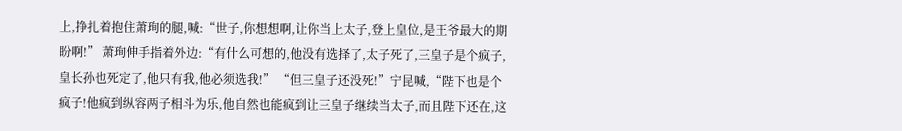上,挣扎着抱住萧珣的腿,喊:“世子,你想想啊,让你当上太子,登上皇位,是王爷最大的期盼啊!” 萧珣伸手指着外边:“有什么可想的,他没有选择了,太子死了,三皇子是个疯子,皇长孙也死定了,他只有我,他必须选我!” “但三皇子还没死!”宁昆喊,“陛下也是个疯子!他疯到纵容两子相斗为乐,他自然也能疯到让三皇子继续当太子,而且陛下还在,这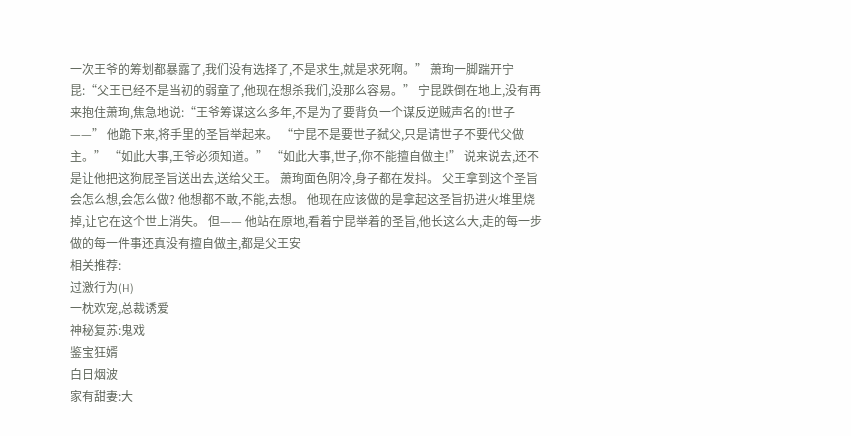一次王爷的筹划都暴露了,我们没有选择了,不是求生,就是求死啊。” 萧珣一脚踹开宁昆:“父王已经不是当初的弱童了,他现在想杀我们,没那么容易。” 宁昆跌倒在地上,没有再来抱住萧珣,焦急地说:“王爷筹谋这么多年,不是为了要背负一个谋反逆贼声名的!世子——” 他跪下来,将手里的圣旨举起来。 “宁昆不是要世子弑父,只是请世子不要代父做主。” “如此大事,王爷必须知道。” “如此大事,世子,你不能擅自做主!” 说来说去,还不是让他把这狗屁圣旨送出去,送给父王。 萧珣面色阴冷,身子都在发抖。 父王拿到这个圣旨会怎么想,会怎么做? 他想都不敢,不能,去想。 他现在应该做的是拿起这圣旨扔进火堆里烧掉,让它在这个世上消失。 但—— 他站在原地,看着宁昆举着的圣旨,他长这么大,走的每一步做的每一件事还真没有擅自做主,都是父王安
相关推荐:
过激行为(H)
一枕欢宠,总裁诱爱
神秘复苏:鬼戏
鉴宝狂婿
白日烟波
家有甜妻:大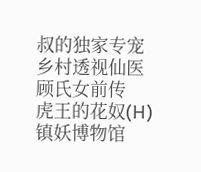叔的独家专宠
乡村透视仙医
顾氏女前传
虎王的花奴(H)
镇妖博物馆